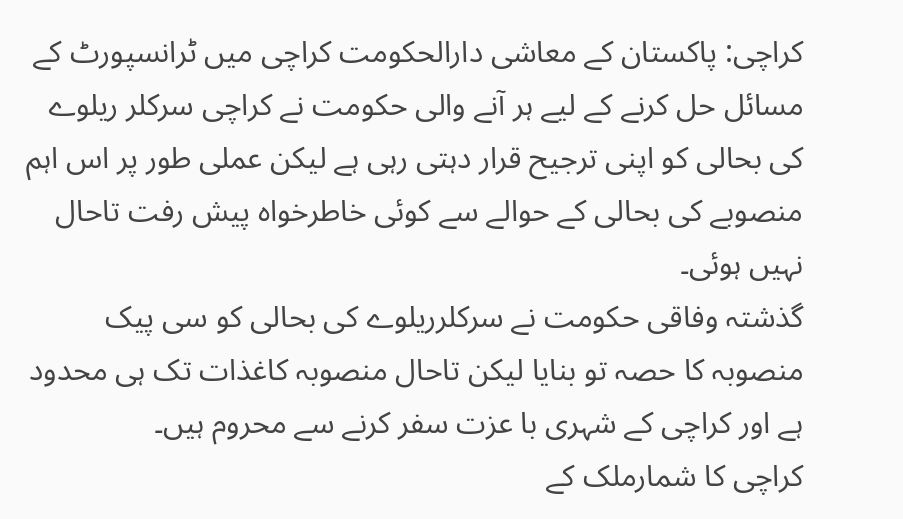کراچی: پاکستان کے معاشی دارالحکومت کراچی میں ٹرانسپورٹ کے مسائل حل کرنے کے لیے ہر آنے والی حکومت نے کراچی سرکلر ریلوے کی بحالی کو اپنی ترجیح قرار دہتی رہی ہے لیکن عملی طور پر اس اہم منصوبے کی بحالی کے حوالے سے کوئی خاطرخواہ پیش رفت تاحال نہیں ہوئی۔
گذشتہ وفاقی حکومت نے سرکلرریلوے کی بحالی کو سی پیک منصوبہ کا حصہ تو بنایا لیکن تاحال منصوبہ کاغذات تک ہی محدود ہے اور کراچی کے شہری با عزت سفر کرنے سے محروم ہیں۔
کراچی کا شمارملک کے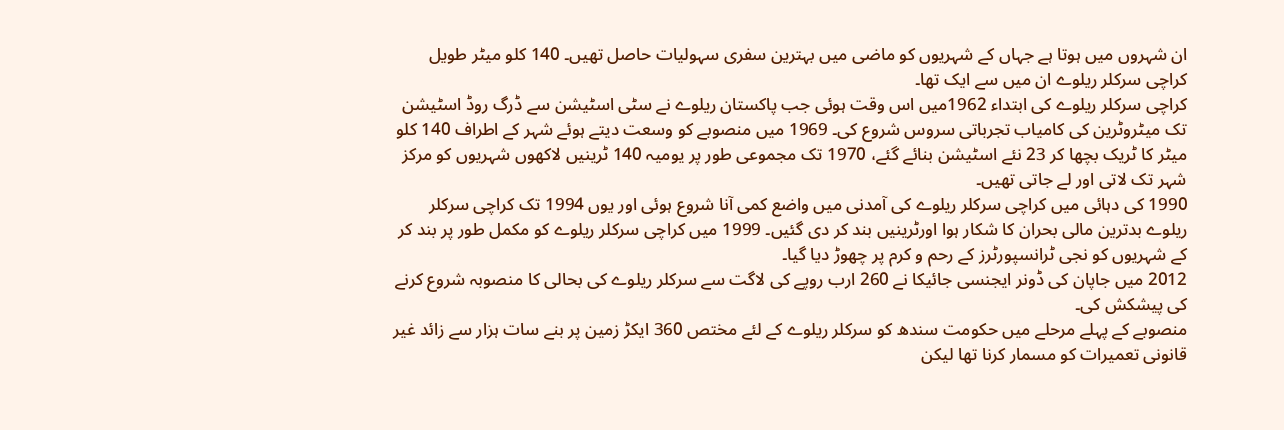ان شہروں میں ہوتا ہے جہاں کے شہریوں کو ماضی میں بہترین سفری سہولیات حاصل تھیں۔ 140 کلو میٹر طویل کراچی سرکلر ریلوے ان میں سے ایک تھا۔
کراچی سرکلر ریلوے کی ابتداء 1962میں اس وقت ہوئی جب پاکستان ریلوے نے سٹی اسٹیشن سے ڈرگ روڈ اسٹیشن تک میٹروٹرین کی کامیاب تجرباتی سروس شروع کی۔ 1969 میں منصوبے کو وسعت دیتے ہوئے شہر کے اطراف 140 کلو میٹر کا ٹریک بچھا کر 23 نئے اسٹیشن بنائے گئے، 1970 تک مجموعی طور پر یومیہ 140 ٹرینیں لاکھوں شہریوں کو مرکز شہر تک لاتی اور لے جاتی تھیں۔
1990 کی دہائی میں کراچی سرکلر ریلوے کی آمدنی میں واضع کمی آنا شروع ہوئی اور یوں 1994 تک کراچی سرکلر ریلوے بدترین مالی بحران کا شکار ہوا اورٹرینیں بند کر دی گئیں۔ 1999 میں کراچی سرکلر ریلوے کو مکمل طور پر بند کر کے شہریوں کو نجی ٹرانسپورٹرز کے رحم و کرم پر چھوڑ دیا گیا۔
2012 میں جاپان کی ڈونر ایجنسی جائیکا نے 260 ارب روپے کی لاگت سے سرکلر ریلوے کی بحالی کا منصوبہ شروع کرنے کی پیشکش کی۔
منصوبے کے پہلے مرحلے میں حکومت سندھ کو سرکلر ریلوے کے لئے مختص 360 ایکڑ زمین پر بنے سات ہزار سے زائد غیر قانونی تعمیرات کو مسمار کرنا تھا لیکن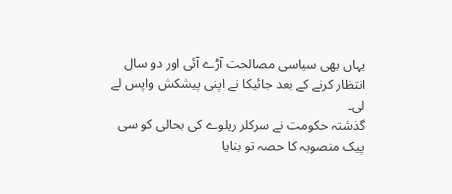یہاں بھی سیاسی مصالحت آڑے آئی اور دو سال انتظار کرنے کے بعد جائیکا نے اپنی پیشکش واپس لے لی۔
گذشتہ حکومت نے سرکلر ریلوے کی بحالی کو سی پیک منصوبہ کا حصہ تو بنایا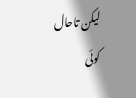لیکن تاحال کوئی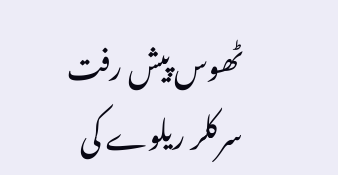ٹھوس پیش رفت سرکلر ریلوے کی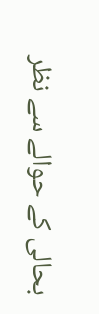بحالی کے حوالے سے نظر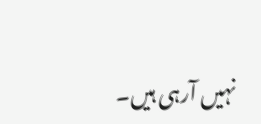نہیں آرہی ہیں۔